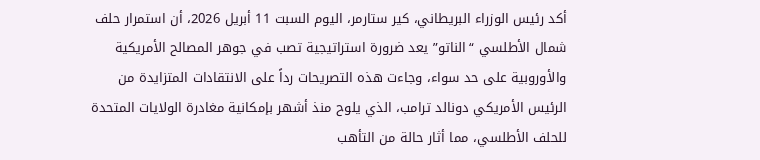أكد رئيس الوزراء البريطاني، كير ستارمر، اليوم السبت 11 أبريل 2026، أن استمرار حلف شمال الأطلسي “الناتو” يعد ضرورة استراتيجية تصب في جوهر المصالح الأمريكية والأوروبية على حد سواء، وجاءت هذه التصريحات رداً على الانتقادات المتزايدة من الرئيس الأمريكي دونالد ترامب، الذي يلوح منذ أشهر بإمكانية مغادرة الولايات المتحدة للحلف الأطلسي، مما أثار حالة من التأهب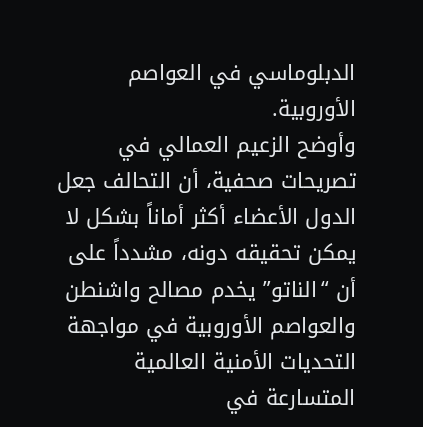الدبلوماسي في العواصم الأوروبية.
وأوضح الزعيم العمالي في تصريحات صحفية، أن التحالف جعل الدول الأعضاء أكثر أماناً بشكل لا يمكن تحقيقه دونه، مشدداً على أن “الناتو” يخدم مصالح واشنطن والعواصم الأوروبية في مواجهة التحديات الأمنية العالمية المتسارعة في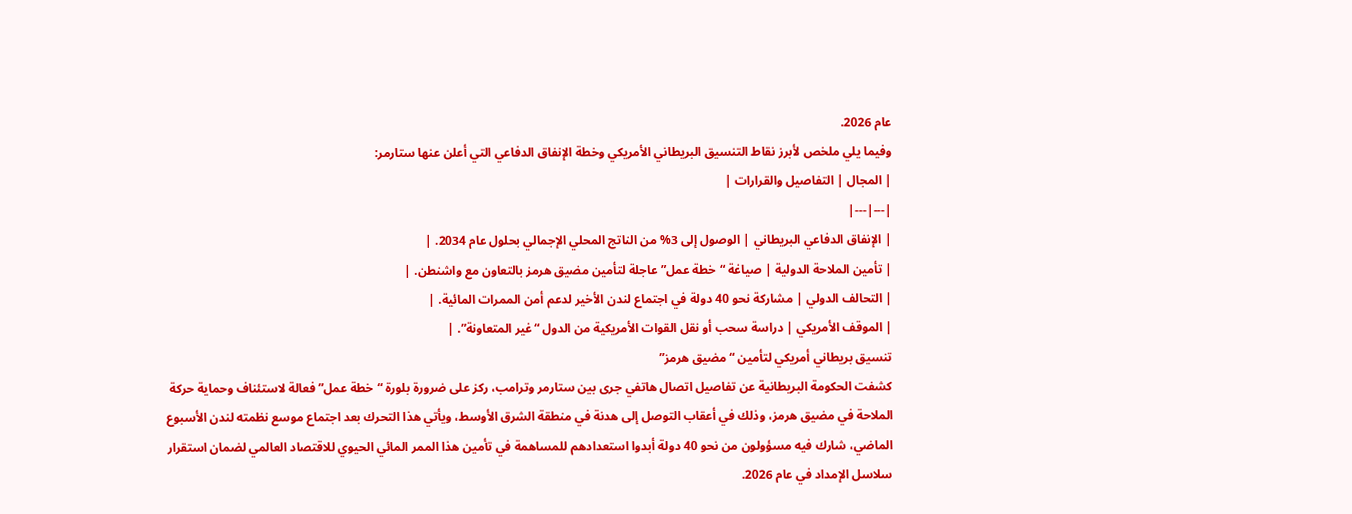عام 2026.
وفيما يلي ملخص لأبرز نقاط التنسيق البريطاني الأمريكي وخطة الإنفاق الدفاعي التي أعلن عنها ستارمر:
| المجال | التفاصيل والقرارات |
|---|---|
| الإنفاق الدفاعي البريطاني | الوصول إلى 3% من الناتج المحلي الإجمالي بحلول عام 2034. |
| تأمين الملاحة الدولية | صياغة “خطة عمل” عاجلة لتأمين مضيق هرمز بالتعاون مع واشنطن. |
| التحالف الدولي | مشاركة نحو 40 دولة في اجتماع لندن الأخير لدعم أمن الممرات المائية. |
| الموقف الأمريكي | دراسة سحب أو نقل القوات الأمريكية من الدول “غير المتعاونة”. |
تنسيق بريطاني أمريكي لتأمين “مضيق هرمز”
كشفت الحكومة البريطانية عن تفاصيل اتصال هاتفي جرى بين ستارمر وترامب، ركز على ضرورة بلورة “خطة عمل” فعالة لاستئناف وحماية حركة الملاحة في مضيق هرمز، وذلك في أعقاب التوصل إلى هدنة في منطقة الشرق الأوسط، ويأتي هذا التحرك بعد اجتماع موسع نظمته لندن الأسبوع الماضي، شارك فيه مسؤولون من نحو 40 دولة أبدوا استعدادهم للمساهمة في تأمين هذا الممر المائي الحيوي للاقتصاد العالمي لضمان استقرار سلاسل الإمداد في عام 2026.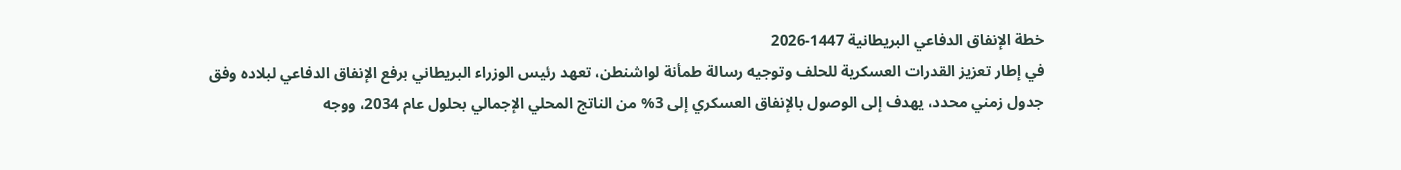خطة الإنفاق الدفاعي البريطانية 1447-2026
في إطار تعزيز القدرات العسكرية للحلف وتوجيه رسالة طمأنة لواشنطن، تعهد رئيس الوزراء البريطاني برفع الإنفاق الدفاعي لبلاده وفق جدول زمني محدد، يهدف إلى الوصول بالإنفاق العسكري إلى 3% من الناتج المحلي الإجمالي بحلول عام 2034، ووجه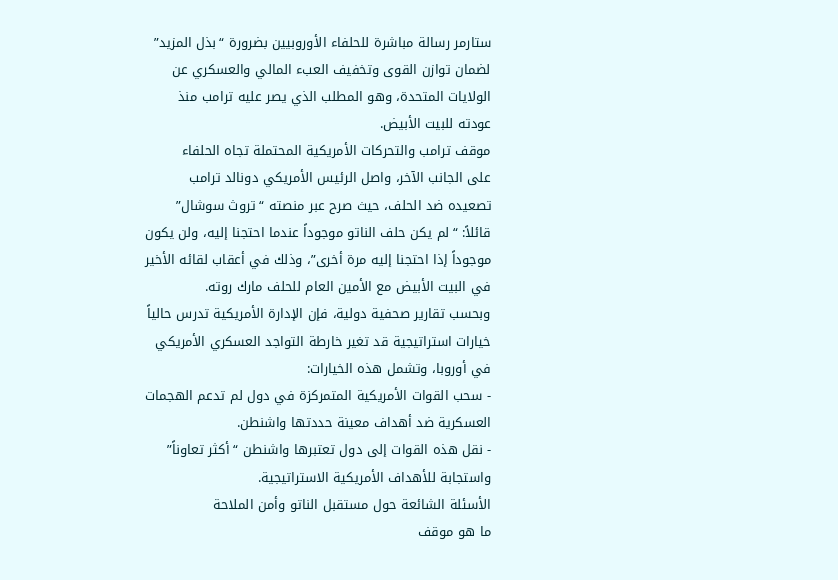ستارمر رسالة مباشرة للحلفاء الأوروبيين بضرورة “بذل المزيد” لضمان توازن القوى وتخفيف العبء المالي والعسكري عن الولايات المتحدة، وهو المطلب الذي يصر عليه ترامب منذ عودته للبيت الأبيض.
موقف ترامب والتحركات الأمريكية المحتملة تجاه الحلفاء
على الجانب الآخر، واصل الرئيس الأمريكي دونالد ترامب تصعيده ضد الحلف، حيث صرح عبر منصته “تروث سوشال” قائلاً: “لم يكن حلف الناتو موجوداً عندما احتجنا إليه، ولن يكون موجوداً إذا احتجنا إليه مرة أخرى”، وذلك في أعقاب لقائه الأخير في البيت الأبيض مع الأمين العام للحلف مارك روته.
وبحسب تقارير صحفية دولية، فإن الإدارة الأمريكية تدرس حالياً خيارات استراتيجية قد تغير خارطة التواجد العسكري الأمريكي في أوروبا، وتشمل هذه الخيارات:
- سحب القوات الأمريكية المتمركزة في دول لم تدعم الهجمات العسكرية ضد أهداف معينة حددتها واشنطن.
- نقل هذه القوات إلى دول تعتبرها واشنطن “أكثر تعاوناً” واستجابة للأهداف الأمريكية الاستراتيجية.
الأسئلة الشائعة حول مستقبل الناتو وأمن الملاحة
ما هو موقف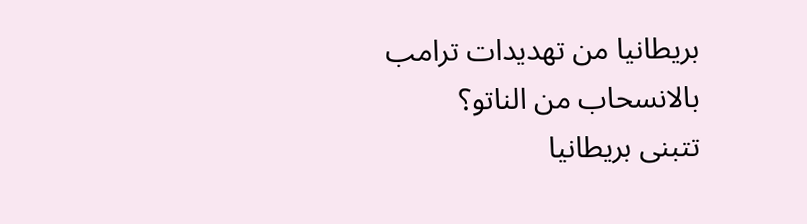بريطانيا من تهديدات ترامب بالانسحاب من الناتو؟
تتبنى بريطانيا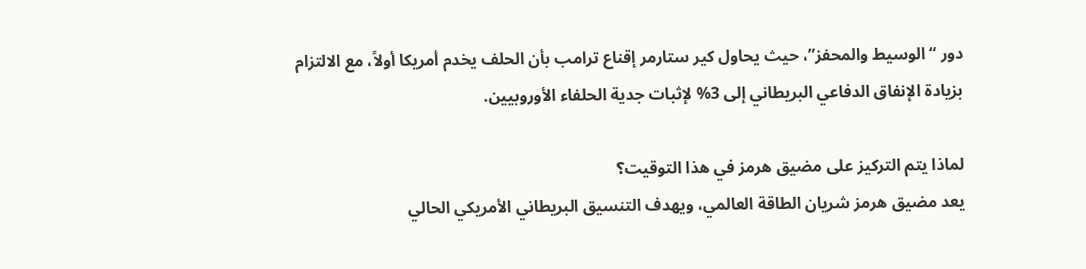دور “الوسيط والمحفز”، حيث يحاول كير ستارمر إقناع ترامب بأن الحلف يخدم أمريكا أولاً، مع الالتزام بزيادة الإنفاق الدفاعي البريطاني إلى 3% لإثبات جدية الحلفاء الأوروبيين.

لماذا يتم التركيز على مضيق هرمز في هذا التوقيت؟
يعد مضيق هرمز شريان الطاقة العالمي، ويهدف التنسيق البريطاني الأمريكي الحالي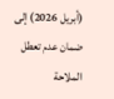(أبريل 2026) إلى ضمان عدم تعطل الملاحة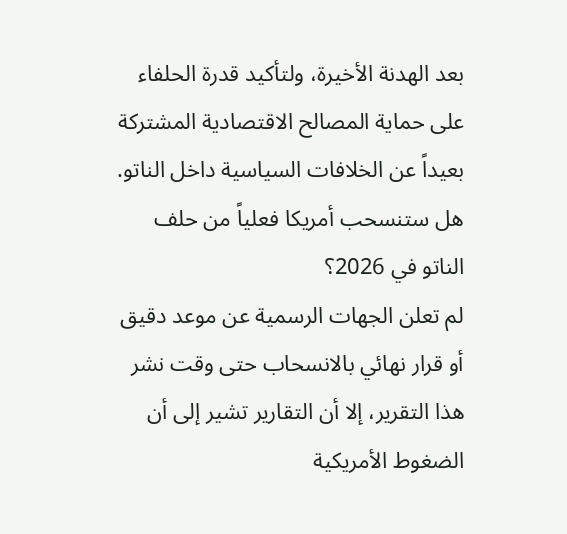بعد الهدنة الأخيرة، ولتأكيد قدرة الحلفاء على حماية المصالح الاقتصادية المشتركة بعيداً عن الخلافات السياسية داخل الناتو.
هل ستنسحب أمريكا فعلياً من حلف الناتو في 2026؟
لم تعلن الجهات الرسمية عن موعد دقيق أو قرار نهائي بالانسحاب حتى وقت نشر هذا التقرير، إلا أن التقارير تشير إلى أن الضغوط الأمريكية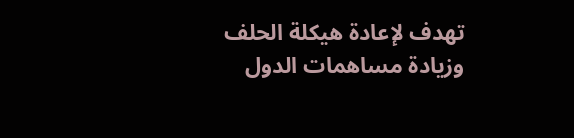تهدف لإعادة هيكلة الحلف وزيادة مساهمات الدول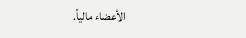الأعضاء مالياً.